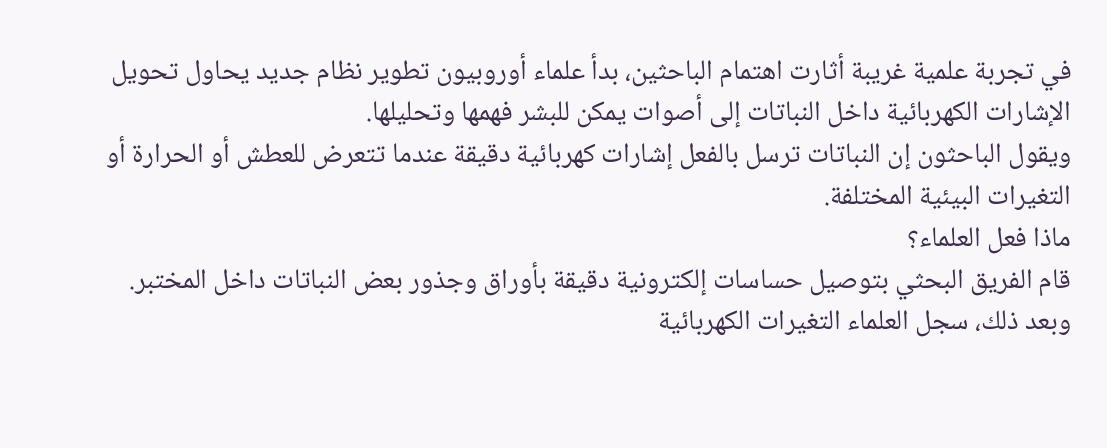في تجربة علمية غريبة أثارت اهتمام الباحثين، بدأ علماء أوروبيون تطوير نظام جديد يحاول تحويل الإشارات الكهربائية داخل النباتات إلى أصوات يمكن للبشر فهمها وتحليلها.
ويقول الباحثون إن النباتات ترسل بالفعل إشارات كهربائية دقيقة عندما تتعرض للعطش أو الحرارة أو التغيرات البيئية المختلفة.
ماذا فعل العلماء؟
قام الفريق البحثي بتوصيل حساسات إلكترونية دقيقة بأوراق وجذور بعض النباتات داخل المختبر.
وبعد ذلك، سجل العلماء التغيرات الكهربائية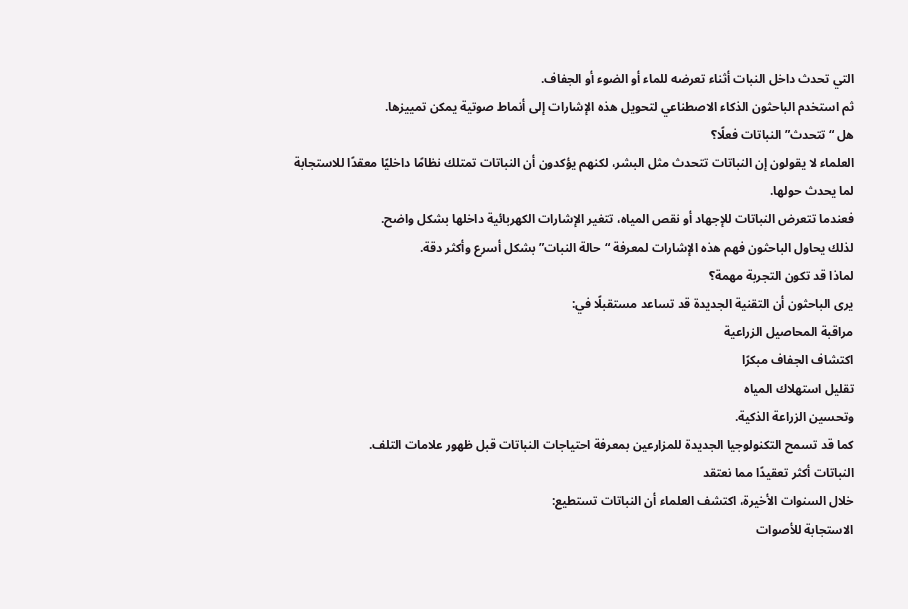التي تحدث داخل النبات أثناء تعرضه للماء أو الضوء أو الجفاف.
ثم استخدم الباحثون الذكاء الاصطناعي لتحويل هذه الإشارات إلى أنماط صوتية يمكن تمييزها.
هل “تتحدث” النباتات فعلًا؟
العلماء لا يقولون إن النباتات تتحدث مثل البشر، لكنهم يؤكدون أن النباتات تمتلك نظامًا داخليًا معقدًا للاستجابة لما يحدث حولها.
فعندما تتعرض النباتات للإجهاد أو نقص المياه، تتغير الإشارات الكهربائية داخلها بشكل واضح.
لذلك يحاول الباحثون فهم هذه الإشارات لمعرفة “حالة النبات” بشكل أسرع وأكثر دقة.
لماذا قد تكون التجربة مهمة؟
يرى الباحثون أن التقنية الجديدة قد تساعد مستقبلًا في:
مراقبة المحاصيل الزراعية
اكتشاف الجفاف مبكرًا
تقليل استهلاك المياه
وتحسين الزراعة الذكية.
كما قد تسمح التكنولوجيا الجديدة للمزارعين بمعرفة احتياجات النباتات قبل ظهور علامات التلف.
النباتات أكثر تعقيدًا مما نعتقد
خلال السنوات الأخيرة، اكتشف العلماء أن النباتات تستطيع:
الاستجابة للأصوات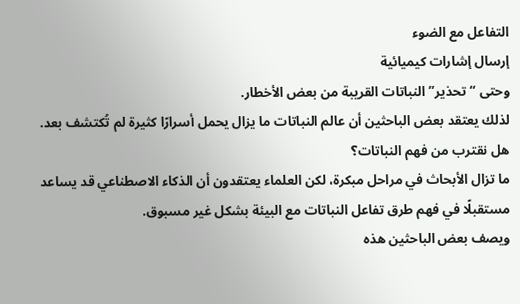التفاعل مع الضوء
إرسال إشارات كيميائية
وحتى “تحذير” النباتات القريبة من بعض الأخطار.
لذلك يعتقد بعض الباحثين أن عالم النباتات ما يزال يحمل أسرارًا كثيرة لم تُكتشف بعد.
هل نقترب من فهم النباتات؟
ما تزال الأبحاث في مراحل مبكرة، لكن العلماء يعتقدون أن الذكاء الاصطناعي قد يساعد مستقبلًا في فهم طرق تفاعل النباتات مع البيئة بشكل غير مسبوق.
ويصف بعض الباحثين هذه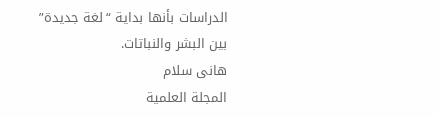الدراسات بأنها بداية “لغة جديدة” بين البشر والنباتات.
هانى سلام
المجلة العلمية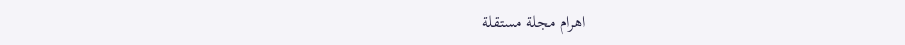اهرام مجلة مستقلة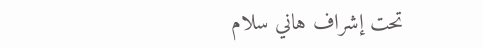تحت إشراف هاني سلام